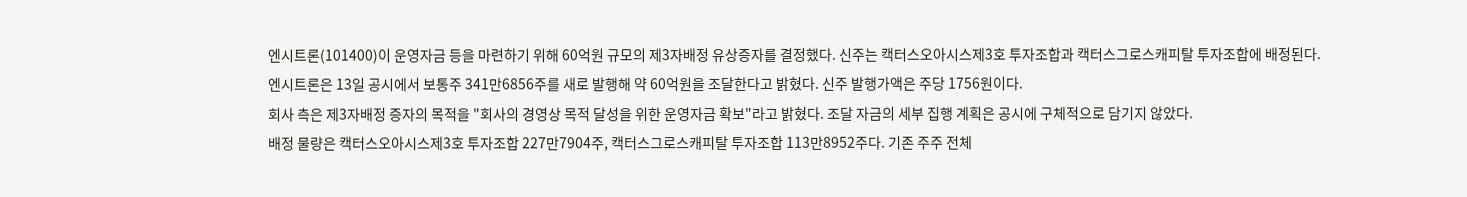엔시트론(101400)이 운영자금 등을 마련하기 위해 60억원 규모의 제3자배정 유상증자를 결정했다. 신주는 캑터스오아시스제3호 투자조합과 캑터스그로스캐피탈 투자조합에 배정된다.
엔시트론은 13일 공시에서 보통주 341만6856주를 새로 발행해 약 60억원을 조달한다고 밝혔다. 신주 발행가액은 주당 1756원이다.
회사 측은 제3자배정 증자의 목적을 "회사의 경영상 목적 달성을 위한 운영자금 확보"라고 밝혔다. 조달 자금의 세부 집행 계획은 공시에 구체적으로 담기지 않았다.
배정 물량은 캑터스오아시스제3호 투자조합 227만7904주, 캑터스그로스캐피탈 투자조합 113만8952주다. 기존 주주 전체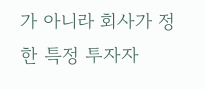가 아니라 회사가 정한 특정 투자자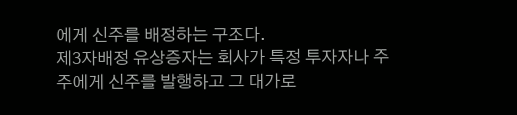에게 신주를 배정하는 구조다.
제3자배정 유상증자는 회사가 특정 투자자나 주주에게 신주를 발행하고 그 대가로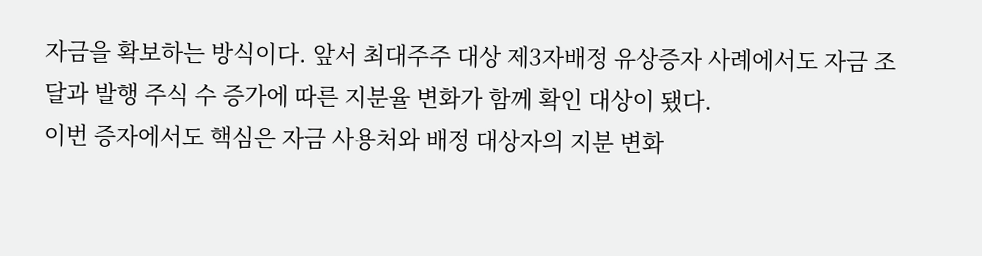자금을 확보하는 방식이다. 앞서 최대주주 대상 제3자배정 유상증자 사례에서도 자금 조달과 발행 주식 수 증가에 따른 지분율 변화가 함께 확인 대상이 됐다.
이번 증자에서도 핵심은 자금 사용처와 배정 대상자의 지분 변화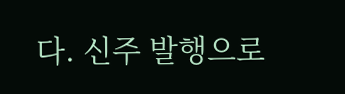다. 신주 발행으로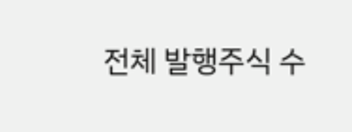전체 발행주식 수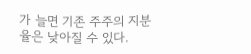가 늘면 기존 주주의 지분율은 낮아질 수 있다.